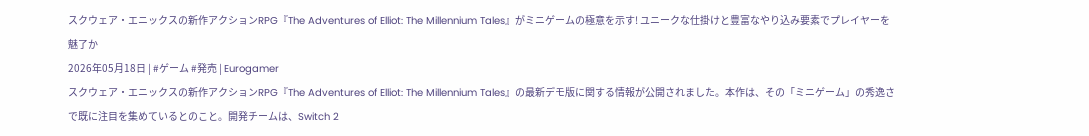スクウェア・エニックスの新作アクションRPG『The Adventures of Elliot: The Millennium Tales』がミニゲームの極意を示す! ユニークな仕掛けと豊富なやり込み要素でプレイヤーを魅了か
2026年05月18日 | #ゲーム #発売 | Eurogamer
スクウェア・エニックスの新作アクションRPG『The Adventures of Elliot: The Millennium Tales』の最新デモ版に関する情報が公開されました。本作は、その「ミニゲーム」の秀逸さで既に注目を集めているとのこと。開発チームは、Switch 2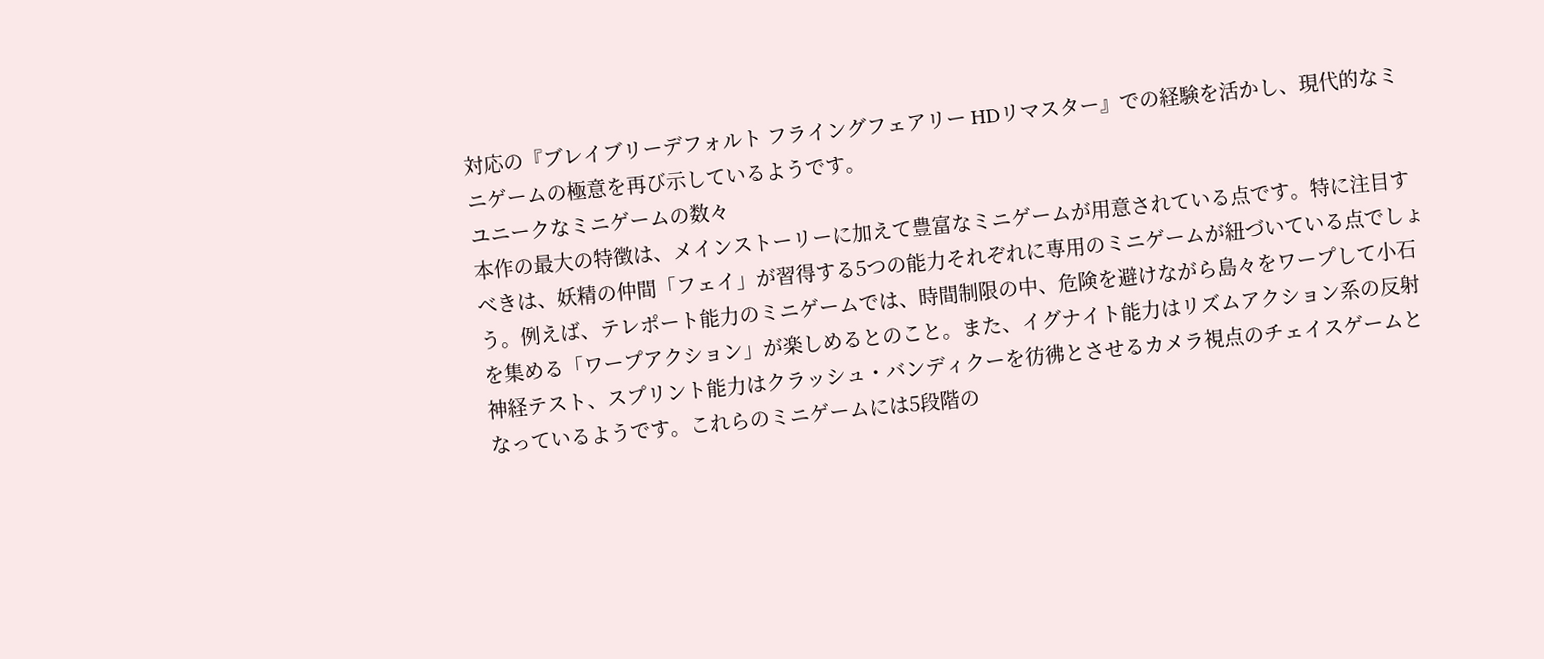対応の『ブレイブリーデフォルト フライングフェアリー HDリマスター』での経験を活かし、現代的なミニゲームの極意を再び示しているようです。
ユニークなミニゲームの数々
本作の最大の特徴は、メインストーリーに加えて豊富なミニゲームが用意されている点です。特に注目すべきは、妖精の仲間「フェイ」が習得する5つの能力それぞれに専用のミニゲームが紐づいている点でしょう。例えば、テレポート能力のミニゲームでは、時間制限の中、危険を避けながら島々をワープして小石を集める「ワープアクション」が楽しめるとのこと。また、イグナイト能力はリズムアクション系の反射神経テスト、スプリント能力はクラッシュ・バンディクーを彷彿とさせるカメラ視点のチェイスゲームとなっているようです。これらのミニゲームには5段階の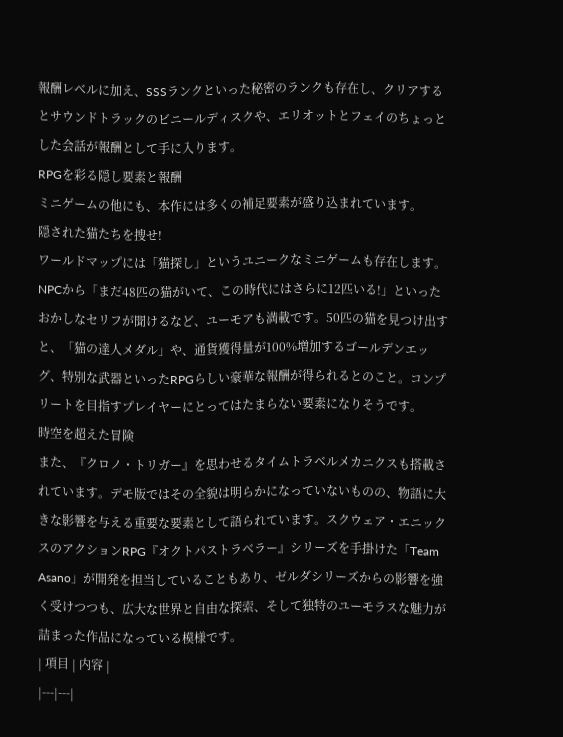報酬レベルに加え、SSSランクといった秘密のランクも存在し、クリアするとサウンドトラックのビニールディスクや、エリオットとフェイのちょっとした会話が報酬として手に入ります。
RPGを彩る隠し要素と報酬
ミニゲームの他にも、本作には多くの補足要素が盛り込まれています。
隠された猫たちを捜せ!
ワールドマップには「猫探し」というユニークなミニゲームも存在します。NPCから「まだ48匹の猫がいて、この時代にはさらに12匹いる!」といったおかしなセリフが聞けるなど、ユーモアも満載です。50匹の猫を見つけ出すと、「猫の達人メダル」や、通貨獲得量が100%増加するゴールデンエッグ、特別な武器といったRPGらしい豪華な報酬が得られるとのこと。コンプリートを目指すプレイヤーにとってはたまらない要素になりそうです。
時空を超えた冒険
また、『クロノ・トリガー』を思わせるタイムトラベルメカニクスも搭載されています。デモ版ではその全貌は明らかになっていないものの、物語に大きな影響を与える重要な要素として語られています。スクウェア・エニックスのアクションRPG『オクトパストラベラー』シリーズを手掛けた「Team Asano」が開発を担当していることもあり、ゼルダシリーズからの影響を強く受けつつも、広大な世界と自由な探索、そして独特のユーモラスな魅力が詰まった作品になっている模様です。
| 項目 | 内容 |
|---|---|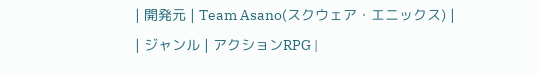| 開発元 | Team Asano(スクウェア・エニックス) |
| ジャンル | アクションRPG |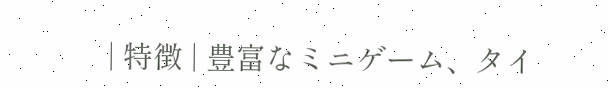| 特徴 | 豊富なミニゲーム、タイ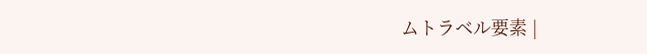ムトラベル要素 |